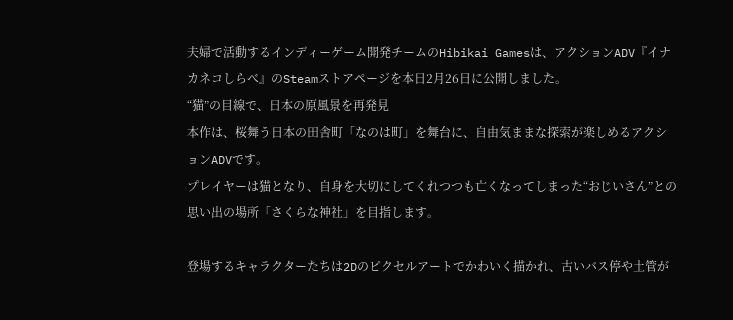夫婦で活動するインディーゲーム開発チームのHibikai Gamesは、アクションADV『イナカネコしらべ』のSteamストアページを本日2月26日に公開しました。
“猫”の目線で、日本の原風景を再発見
本作は、桜舞う日本の田舎町「なのは町」を舞台に、自由気ままな探索が楽しめるアクションADVです。
プレイヤーは猫となり、自身を大切にしてくれつつも亡くなってしまった“おじいさん”との思い出の場所「さくらな神社」を目指します。

登場するキャラクターたちは2Dのピクセルアートでかわいく描かれ、古いバス停や土管が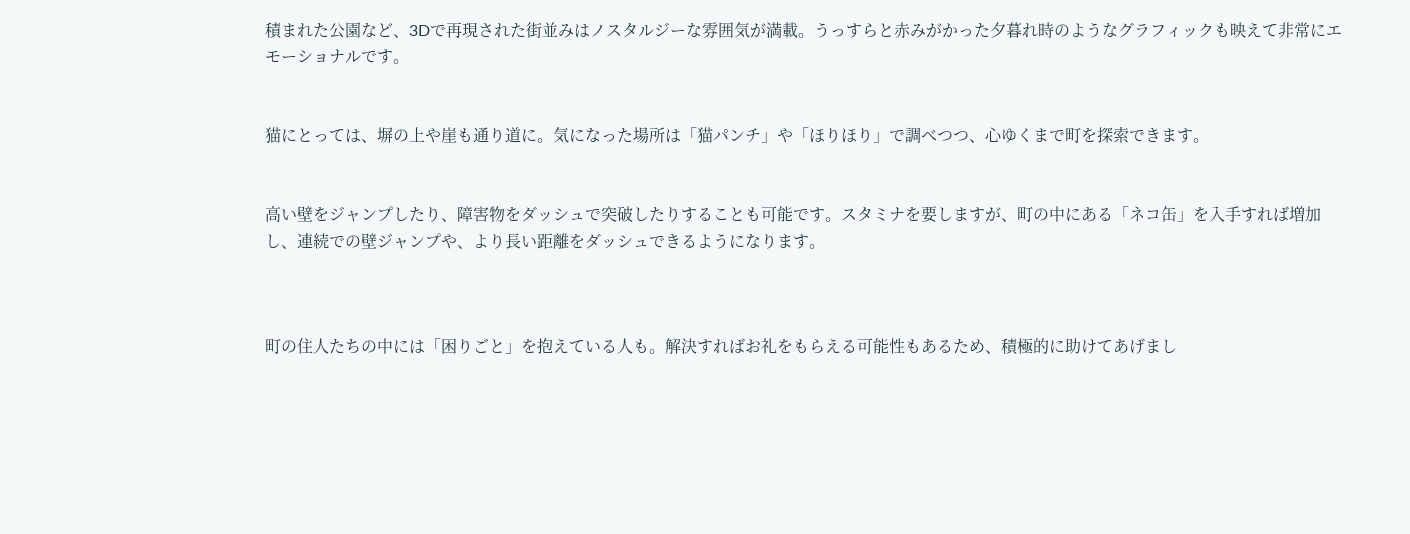積まれた公園など、3Dで再現された街並みはノスタルジーな雰囲気が満載。うっすらと赤みがかった夕暮れ時のようなグラフィックも映えて非常にエモーショナルです。


猫にとっては、塀の上や崖も通り道に。気になった場所は「猫パンチ」や「ほりほり」で調べつつ、心ゆくまで町を探索できます。


高い壁をジャンプしたり、障害物をダッシュで突破したりすることも可能です。スタミナを要しますが、町の中にある「ネコ缶」を入手すれば増加し、連続での壁ジャンプや、より長い距離をダッシュできるようになります。



町の住人たちの中には「困りごと」を抱えている人も。解決すればお礼をもらえる可能性もあるため、積極的に助けてあげまし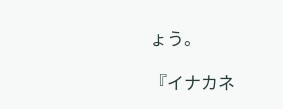ょう。

『イナカネ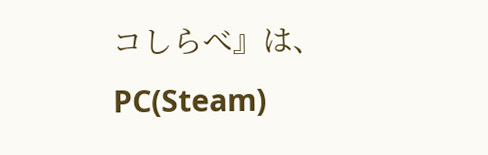コしらべ』は、PC(Steam)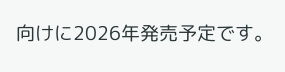向けに2026年発売予定です。